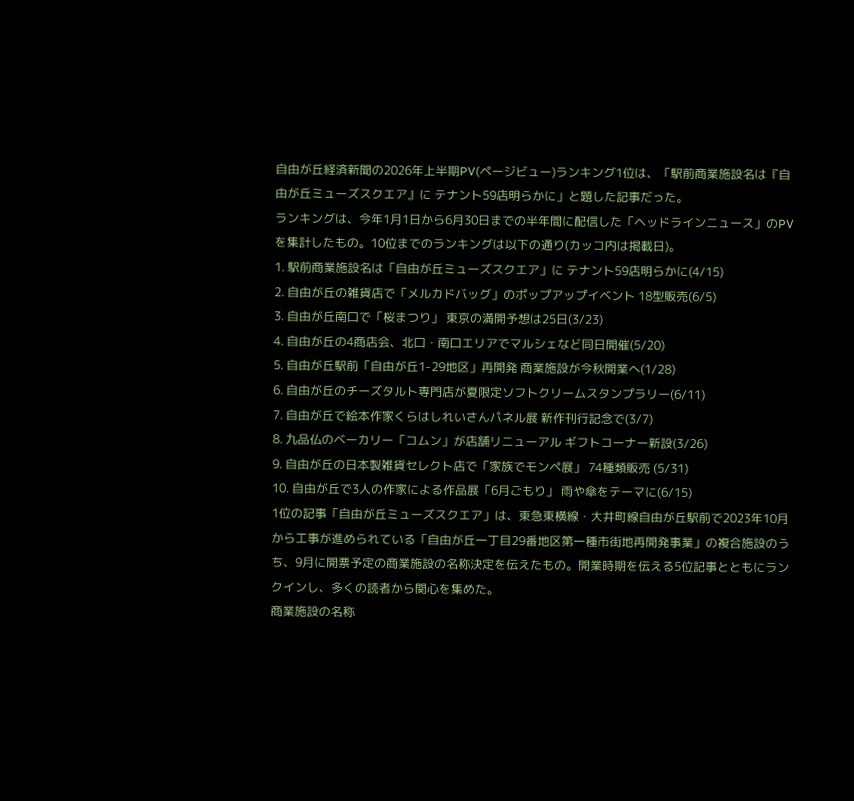自由が丘経済新聞の2026年上半期PV(ページビュー)ランキング1位は、「駅前商業施設名は『自由が丘ミューズスクエア』に テナント59店明らかに」と題した記事だった。
ランキングは、今年1月1日から6月30日までの半年間に配信した「ヘッドラインニュース」のPVを集計したもの。10位までのランキングは以下の通り(カッコ内は掲載日)。
1. 駅前商業施設名は「自由が丘ミューズスクエア」に テナント59店明らかに(4/15)
2. 自由が丘の雑貨店で「メルカドバッグ」のポップアップイベント 18型販売(6/5)
3. 自由が丘南口で「桜まつり」 東京の満開予想は25日(3/23)
4. 自由が丘の4商店会、北口・南口エリアでマルシェなど同日開催(5/20)
5. 自由が丘駅前「自由が丘1-29地区」再開発 商業施設が今秋開業へ(1/28)
6. 自由が丘のチーズタルト専門店が夏限定ソフトクリームスタンプラリー(6/11)
7. 自由が丘で絵本作家くらはしれいさんパネル展 新作刊行記念で(3/7)
8. 九品仏のベーカリー「コムン」が店舗リニューアル ギフトコーナー新設(3/26)
9. 自由が丘の日本製雑貨セレクト店で「家族でモンペ展」 74種類販売 (5/31)
10. 自由が丘で3人の作家による作品展「6月ごもり」 雨や傘をテーマに(6/15)
1位の記事「自由が丘ミューズスクエア」は、東急東横線・大井町線自由が丘駅前で2023年10月から工事が進められている「自由が丘一丁目29番地区第一種市街地再開発事業」の複合施設のうち、9月に開票予定の商業施設の名称決定を伝えたもの。開業時期を伝える5位記事とともにランクインし、多くの読者から関心を集めた。
商業施設の名称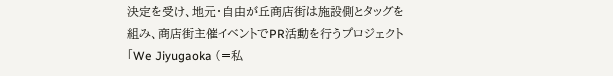決定を受け、地元・自由が丘商店街は施設側とタッグを組み、商店街主催イベントでPR活動を行うプロジェクト「We Jiyugaoka (=私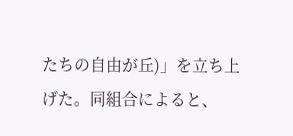たちの自由が丘)」を立ち上げた。同組合によると、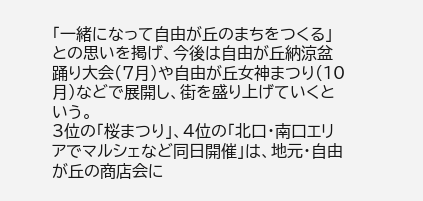「一緒になって自由が丘のまちをつくる」との思いを掲げ、今後は自由が丘納涼盆踊り大会(7月)や自由が丘女神まつり(10月)などで展開し、街を盛り上げていくという。
3位の「桜まつり」、4位の「北口・南口エリアでマルシェなど同日開催」は、地元・自由が丘の商店会に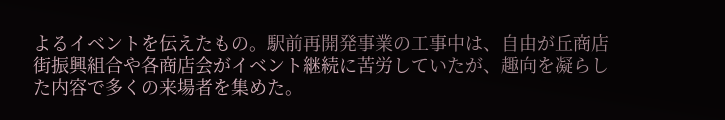よるイベントを伝えたもの。駅前再開発事業の工事中は、自由が丘商店街振興組合や各商店会がイベント継続に苦労していたが、趣向を凝らした内容で多くの来場者を集めた。